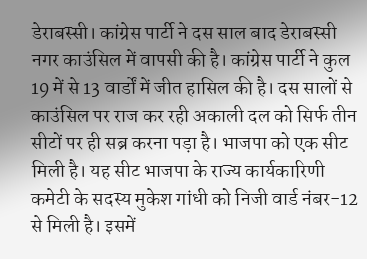डेराबस्सी। कांग्रेस पार्टी ने दस साल बाद डेराबस्सी नगर काउंसिल में वापसी की है। कांग्रेस पार्टी ने कुल 19 में से 13 वार्डों में जीत हासिल की है। दस सालों से काउंसिल पर राज कर रही अकाली दल को सिर्फ तीन सीटों पर ही सब्र करना पड़ा है। भाजपा को एक सीट मिली है। यह सीट भाजपा के राज्य कार्यकारिणी कमेटी के सदस्य मुकेश गांधी को निजी वार्ड नंबर-12 से मिली है। इसमें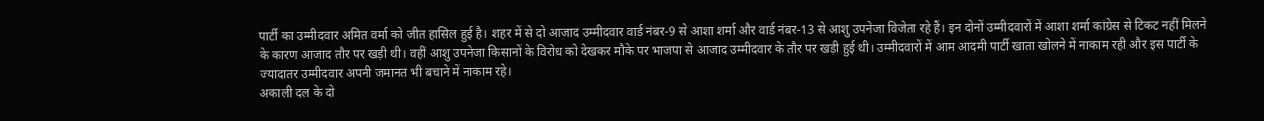पार्टी का उम्मीदवार अमित वर्मा को जीत हासिल हुई है। शहर में से दो आजाद उम्मीदवार वार्ड नंबर-9 से आशा शर्मा और वार्ड नंबर-13 से आशु उपनेजा विजेता रहे हैं। इन दोनों उम्मीदवारों में आशा शर्मा कांग्रेस से टिकट नहीं मिलने के कारण आजाद तौर पर खड़ी थी। वहीं आशु उपनेजा किसानों के विरोध को देखकर मौके पर भाजपा से आजाद उम्मीदवार के तौर पर खड़ी हुई थी। उम्मीदवारों में आम आदमी पार्टी खाता खोलने में नाकाम रही और इस पार्टी के ज्यादातर उम्मीदवार अपनी जमानत भी बचाने में नाकाम रहे।
अकाली दल के दो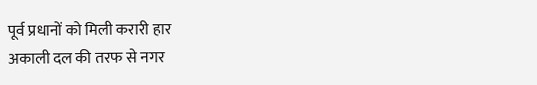पूर्व प्रधानों को मिली करारी हार
अकाली दल की तरफ से नगर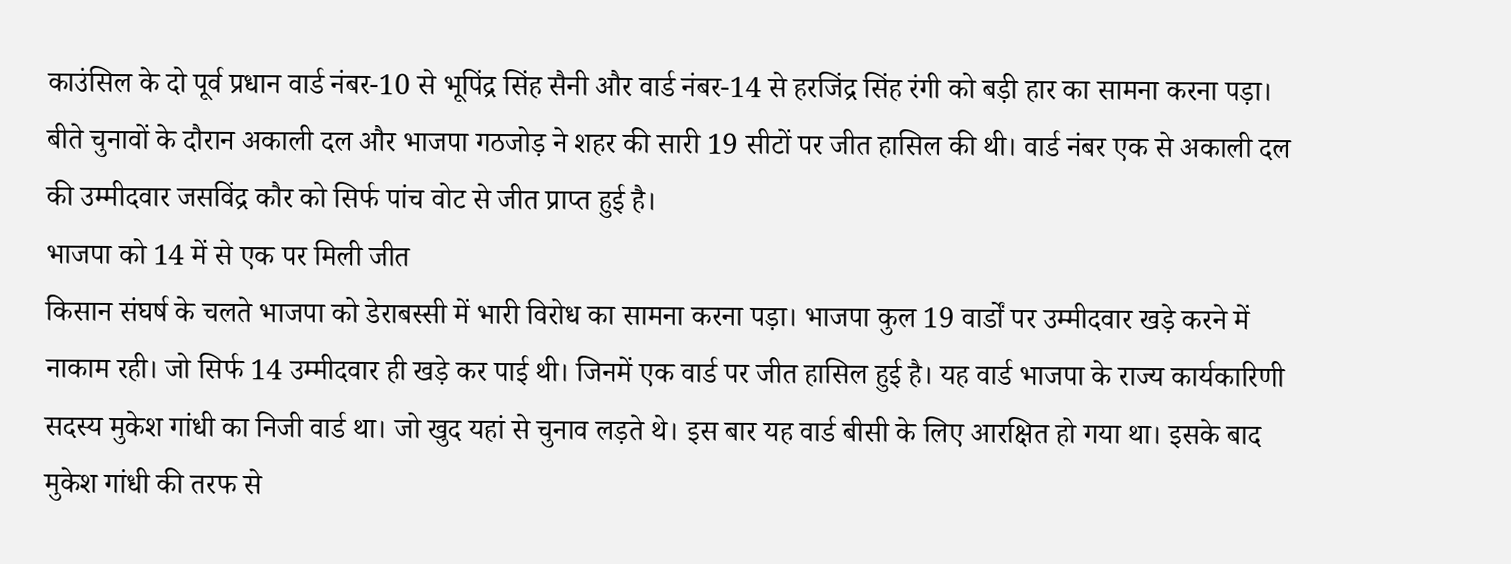काउंसिल के दो पूर्व प्रधान वार्ड नंबर-10 से भूपिंद्र सिंह सैनी और वार्ड नंबर-14 से हरजिंद्र सिंह रंगी को बड़ी हार का सामना करना पड़ा। बीते चुनावों के दौरान अकाली दल और भाजपा गठजोड़ ने शहर की सारी 19 सीटों पर जीत हासिल की थी। वार्ड नंबर एक से अकाली दल की उम्मीदवार जसविंद्र कौर को सिर्फ पांच वोट से जीत प्राप्त हुई है।
भाजपा को 14 में से एक पर मिली जीत
किसान संघर्ष के चलते भाजपा को डेराबस्सी में भारी विरोध का सामना करना पड़ा। भाजपा कुल 19 वार्डों पर उम्मीदवार खड़े करने में नाकाम रही। जो सिर्फ 14 उम्मीदवार ही खड़े कर पाई थी। जिनमें एक वार्ड पर जीत हासिल हुई है। यह वार्ड भाजपा के राज्य कार्यकारिणी सदस्य मुकेश गांधी का निजी वार्ड था। जो खुद यहां से चुनाव लड़ते थे। इस बार यह वार्ड बीसी के लिए आरक्षित हो गया था। इसके बाद मुकेश गांधी की तरफ से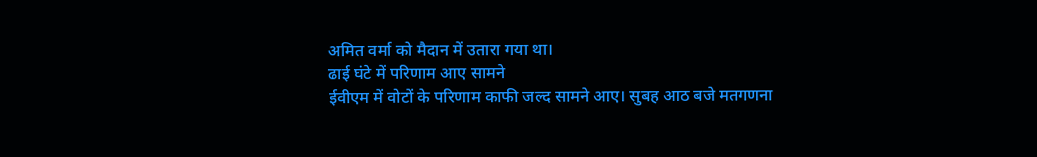अमित वर्मा को मैदान में उतारा गया था।
ढाई घंटे में परिणाम आए सामने
ईवीएम में वोटों के परिणाम काफी जल्द सामने आए। सुबह आठ बजे मतगणना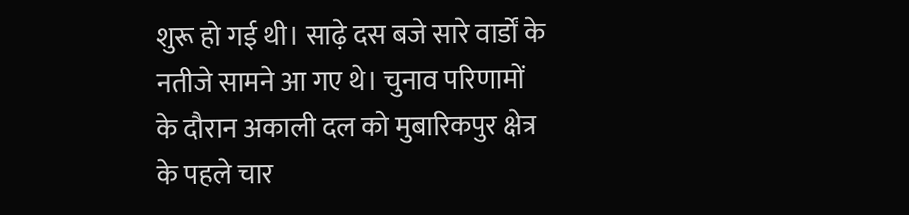शुरू हो गई थी। साढ़े दस बजे सारे वार्डों के नतीजे सामने आ गए थे। चुनाव परिणामों के दौरान अकाली दल को मुबारिकपुर क्षेत्र के पहले चार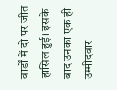वार्डों में दो पर जीत हासिल हुई। इसके बाद उनका एक ही उम्मीदवार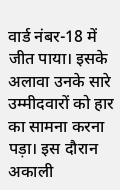वार्ड नंबर-18 में जीत पाया। इसके अलावा उनके सारे उम्मीदवारों को हार का सामना करना पड़ा। इस दौरान अकाली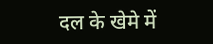दल के खेमे में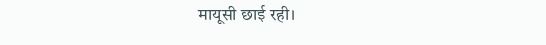मायूसी छाई रही।